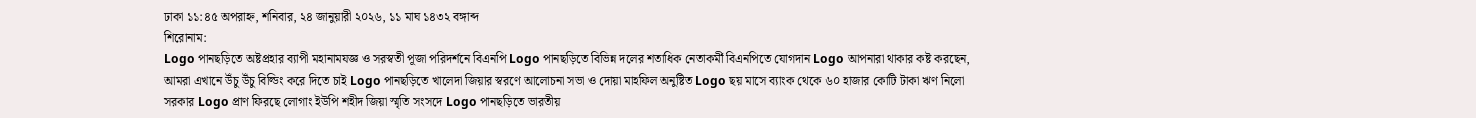ঢাকা ১১:৪৫ অপরাহ্ন, শনিবার, ২৪ জানুয়ারী ২০২৬, ১১ মাঘ ১৪৩২ বঙ্গাব্দ
শিরোনাম:
Logo পানছড়িতে অষ্টপ্রহার ব্যাপী মহানামযজ্ঞ ও সরস্বতী পূজা পরিদর্শনে বিএনপি Logo পানছড়িতে বিভিন্ন দলের শতাধিক নেতাকর্মী বিএনপিতে যোগদান Logo আপনারা থাকার কষ্ট করছেন, আমরা এখানে উঁচু উঁচু বিল্ডিং করে দিতে চাই Logo পানছড়িতে খালেদা জিয়ার স্বরণে আলোচনা সভা ও দোয়া মাহফিল অনুষ্টিত Logo ছয় মাসে ব্যাংক থেকে ৬০ হাজার কোটি টাকা ঋণ নিলো সরকার Logo প্রাণ ফিরছে লোগাং ইউপি শহীদ জিয়া স্মৃতি সংসদে Logo পানছড়িতে ভারতীয়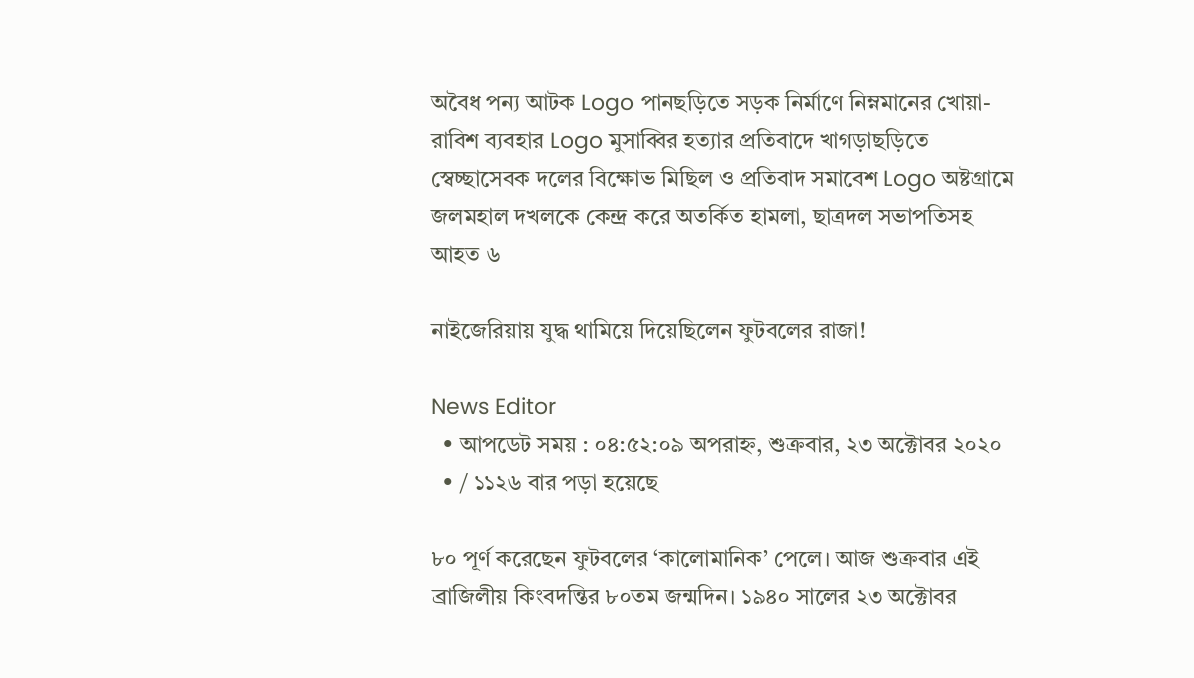অবৈধ পন্য আটক Logo পানছড়িতে সড়ক নির্মাণে নিম্নমানের খোয়া-রাবিশ ব্যবহার Logo মুসাব্বির হত্যার প্রতিবাদে খাগড়াছড়িতে স্বেচ্ছাসেবক দলের বিক্ষোভ মিছিল ও প্রতিবাদ সমাবেশ Logo অষ্টগ্রামে জলমহাল দখলকে কেন্দ্র করে অতর্কিত হামলা, ছাত্রদল সভাপতিসহ আহত ৬

নাইজেরিয়ায় যুদ্ধ থামিয়ে দিয়েছিলেন ফুটবলের রাজা!

News Editor
  • আপডেট সময় : ০৪:৫২:০৯ অপরাহ্ন, শুক্রবার, ২৩ অক্টোবর ২০২০
  • / ১১২৬ বার পড়া হয়েছে

৮০ পূর্ণ করেছেন ফুটবলের ‘কালোমানিক’ পেলে। আজ শুক্রবার এই ব্রাজিলীয় কিংবদন্তির ৮০তম জন্মদিন। ১৯৪০ সালের ২৩ অক্টোবর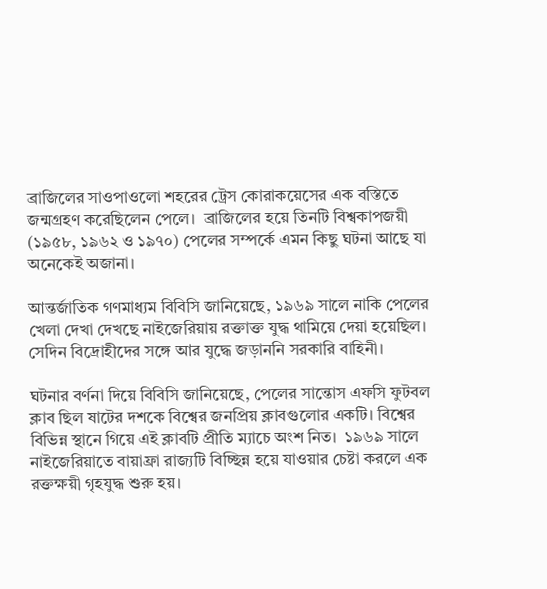ব্রাজিলের সাওপাওলো শহরের ট্রেস কোরাকয়েসের এক বস্তিতে জন্মগ্রহণ করেছিলেন পেলে।  ব্রাজিলের হয়ে তিনটি বিশ্বকাপজয়ী (১৯৫৮, ১৯৬২ ও ১৯৭০) পেলের সম্পর্কে এমন কিছু ঘটনা আছে যা অনেকেই অজানা।

আন্তর্জাতিক গণমাধ্যম বিবিসি জানিয়েছে, ১৯৬৯ সালে নাকি পেলের খেলা দেখা দেখছে নাইজেরিয়ায় রক্তাক্ত যুদ্ধ থামিয়ে দেয়া হয়েছিল।  সেদিন বিদ্রোহীদের সঙ্গে আর যুদ্ধে জড়াননি সরকারি বাহিনী।

ঘটনার বর্ণনা দিয়ে বিবিসি জানিয়েছে, পেলের সান্তোস এফসি ফুটবল ক্লাব ছিল ষাটের দশকে বিশ্বের জনপ্রিয় ক্লাবগুলোর একটি। বিশ্বের বিভিন্ন স্থানে গিয়ে এই ক্লাবটি প্রীতি ম্যাচে অংশ নিত।  ১৯৬৯ সালে নাইজেরিয়াতে বায়াফ্রা রাজ্যটি বিচ্ছিন্ন হয়ে যাওয়ার চেষ্টা করলে এক রক্তক্ষয়ী গৃহযুদ্ধ শুরু হয়।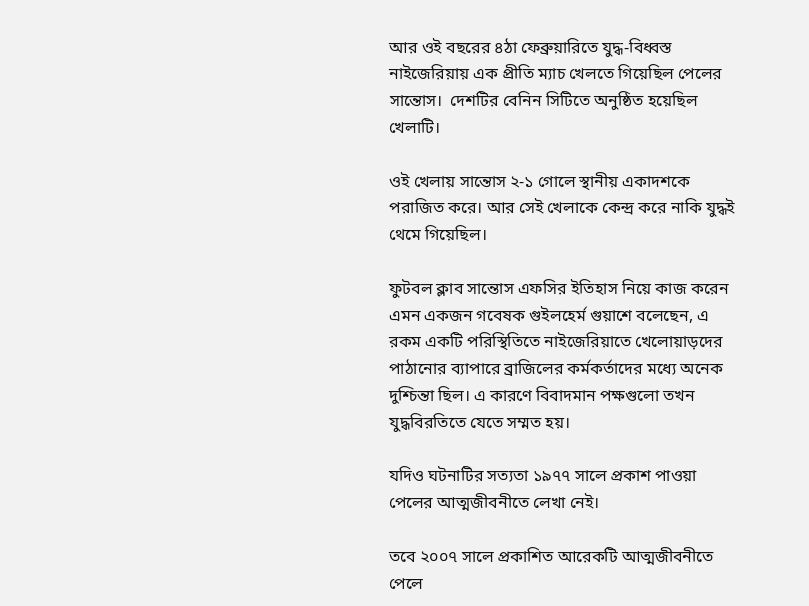আর ওই বছরের ৪ঠা ফেব্রুয়ারিতে যুদ্ধ-বিধ্বস্ত নাইজেরিয়ায় এক প্রীতি ম্যাচ খেলতে গিয়েছিল পেলের সান্তোস।  দেশটির বেনিন সিটিতে অনুষ্ঠিত হয়েছিল খেলাটি।

ওই খেলায় সান্তোস ২-১ গোলে স্থানীয় একাদশকে পরাজিত করে। আর সেই খেলাকে কেন্দ্র করে নাকি যুদ্ধই থেমে গিয়েছিল।

ফুটবল ক্লাব সান্তোস এফসির ইতিহাস নিয়ে কাজ করেন এমন একজন গবেষক গুইলহের্ম গুয়াশে বলেছেন, এ রকম একটি পরিস্থিতিতে নাইজেরিয়াতে খেলোয়াড়দের পাঠানোর ব্যাপারে ব্রাজিলের কর্মকর্তাদের মধ্যে অনেক দুশ্চিন্তা ছিল। এ কারণে বিবাদমান পক্ষগুলো তখন যুদ্ধবিরতিতে যেতে সম্মত হয়।

যদিও ঘটনাটির সত্যতা ১৯৭৭ সালে প্রকাশ পাওয়া পেলের আত্মজীবনীতে লেখা নেই।

তবে ২০০৭ সালে প্রকাশিত আরেকটি আত্মজীবনীতে পেলে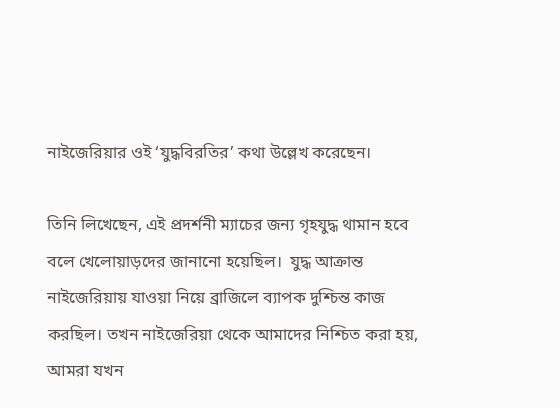নাইজেরিয়ার ওই ‘যুদ্ধবিরতির’ কথা উল্লেখ করেছেন।

তিনি লিখেছেন, এই প্রদর্শনী ম্যাচের জন্য গৃহযুদ্ধ থামান হবে বলে খেলোয়াড়দের জানানো হয়েছিল।  যুদ্ধ আক্রান্ত নাইজেরিয়ায় যাওয়া নিয়ে ব্রাজিলে ব্যাপক দুশ্চিন্ত কাজ করছিল। তখন নাইজেরিয়া থেকে আমাদের নিশ্চিত করা হয়, আমরা যখন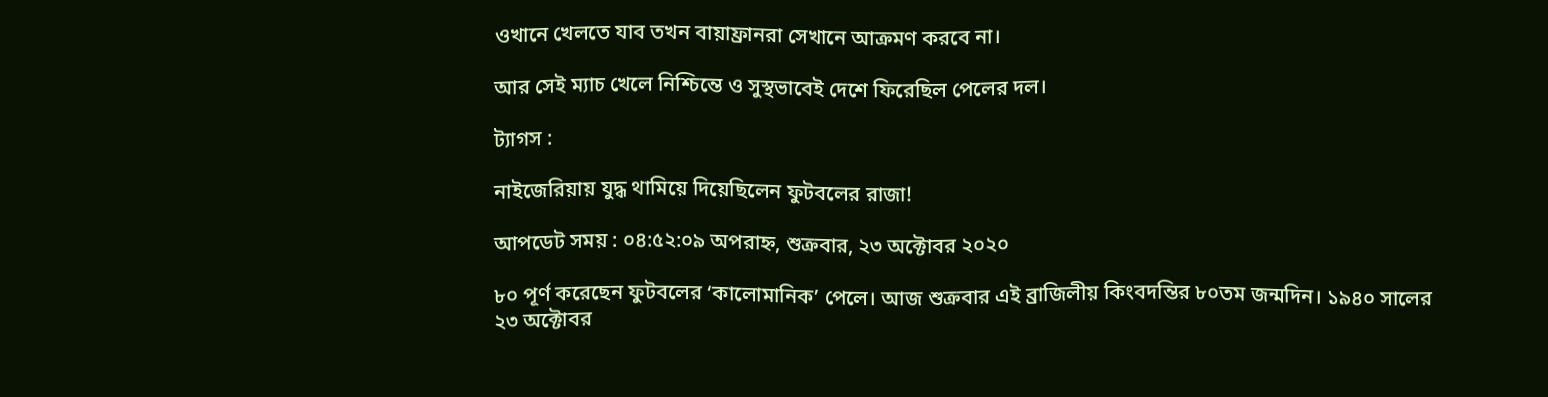ওখানে খেলতে যাব তখন বায়াফ্রানরা সেখানে আক্রমণ করবে না।

আর সেই ম্যাচ খেলে নিশ্চিন্তে ও সুস্থভাবেই দেশে ফিরেছিল পেলের দল।

ট্যাগস :

নাইজেরিয়ায় যুদ্ধ থামিয়ে দিয়েছিলেন ফুটবলের রাজা!

আপডেট সময় : ০৪:৫২:০৯ অপরাহ্ন, শুক্রবার, ২৩ অক্টোবর ২০২০

৮০ পূর্ণ করেছেন ফুটবলের ‘কালোমানিক’ পেলে। আজ শুক্রবার এই ব্রাজিলীয় কিংবদন্তির ৮০তম জন্মদিন। ১৯৪০ সালের ২৩ অক্টোবর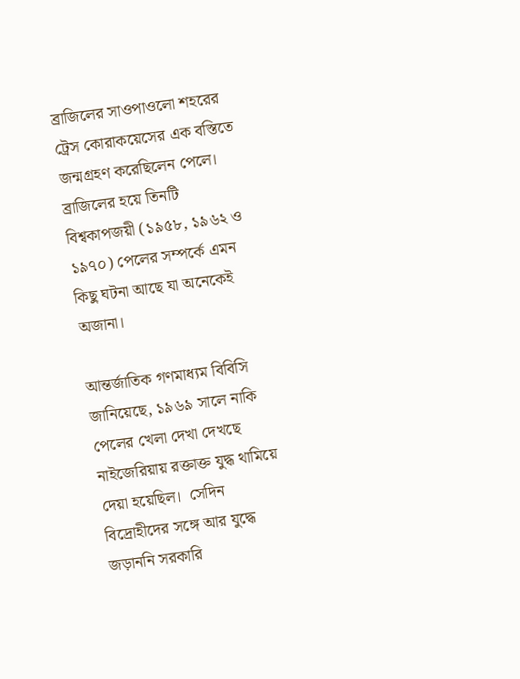ব্রাজিলের সাওপাওলো শহরের ট্রেস কোরাকয়েসের এক বস্তিতে জন্মগ্রহণ করেছিলেন পেলে।  ব্রাজিলের হয়ে তিনটি বিশ্বকাপজয়ী (১৯৫৮, ১৯৬২ ও ১৯৭০) পেলের সম্পর্কে এমন কিছু ঘটনা আছে যা অনেকেই অজানা।

আন্তর্জাতিক গণমাধ্যম বিবিসি জানিয়েছে, ১৯৬৯ সালে নাকি পেলের খেলা দেখা দেখছে নাইজেরিয়ায় রক্তাক্ত যুদ্ধ থামিয়ে দেয়া হয়েছিল।  সেদিন বিদ্রোহীদের সঙ্গে আর যুদ্ধে জড়াননি সরকারি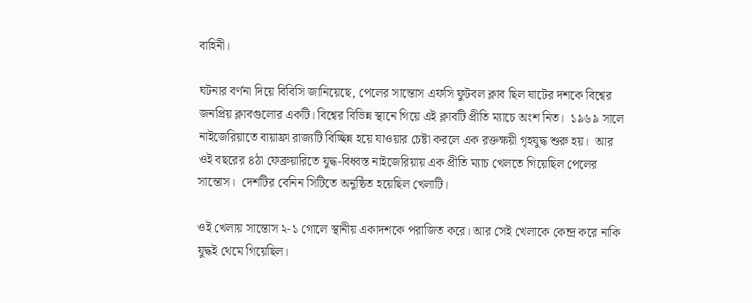বাহিনী।

ঘটনার বর্ণনা দিয়ে বিবিসি জানিয়েছে, পেলের সান্তোস এফসি ফুটবল ক্লাব ছিল ষাটের দশকে বিশ্বের জনপ্রিয় ক্লাবগুলোর একটি। বিশ্বের বিভিন্ন স্থানে গিয়ে এই ক্লাবটি প্রীতি ম্যাচে অংশ নিত।  ১৯৬৯ সালে নাইজেরিয়াতে বায়াফ্রা রাজ্যটি বিচ্ছিন্ন হয়ে যাওয়ার চেষ্টা করলে এক রক্তক্ষয়ী গৃহযুদ্ধ শুরু হয়।  আর ওই বছরের ৪ঠা ফেব্রুয়ারিতে যুদ্ধ-বিধ্বস্ত নাইজেরিয়ায় এক প্রীতি ম্যাচ খেলতে গিয়েছিল পেলের সান্তোস।  দেশটির বেনিন সিটিতে অনুষ্ঠিত হয়েছিল খেলাটি।

ওই খেলায় সান্তোস ২-১ গোলে স্থানীয় একাদশকে পরাজিত করে। আর সেই খেলাকে কেন্দ্র করে নাকি যুদ্ধই থেমে গিয়েছিল।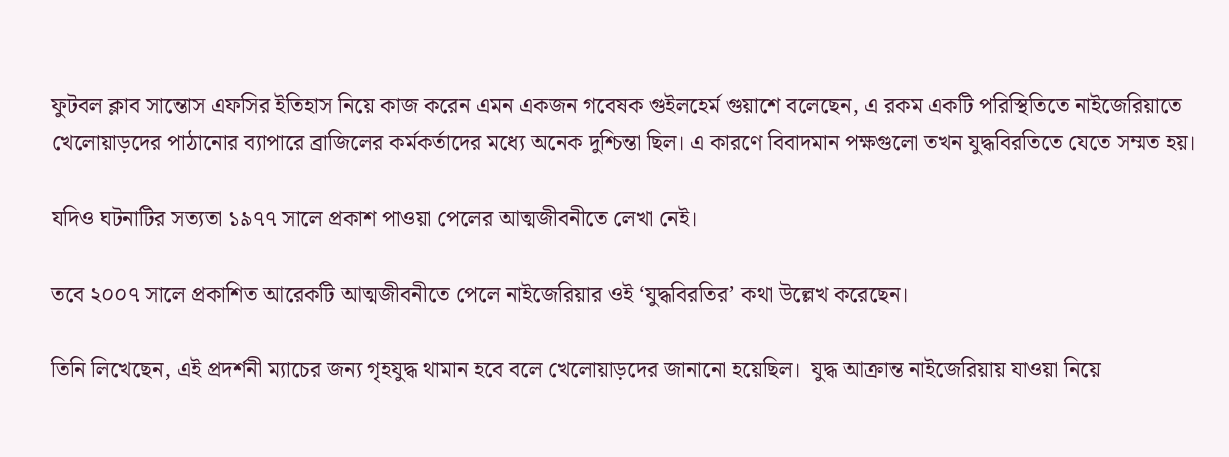ফুটবল ক্লাব সান্তোস এফসির ইতিহাস নিয়ে কাজ করেন এমন একজন গবেষক গুইলহের্ম গুয়াশে বলেছেন, এ রকম একটি পরিস্থিতিতে নাইজেরিয়াতে খেলোয়াড়দের পাঠানোর ব্যাপারে ব্রাজিলের কর্মকর্তাদের মধ্যে অনেক দুশ্চিন্তা ছিল। এ কারণে বিবাদমান পক্ষগুলো তখন যুদ্ধবিরতিতে যেতে সম্মত হয়।

যদিও ঘটনাটির সত্যতা ১৯৭৭ সালে প্রকাশ পাওয়া পেলের আত্মজীবনীতে লেখা নেই।

তবে ২০০৭ সালে প্রকাশিত আরেকটি আত্মজীবনীতে পেলে নাইজেরিয়ার ওই ‘যুদ্ধবিরতির’ কথা উল্লেখ করেছেন।

তিনি লিখেছেন, এই প্রদর্শনী ম্যাচের জন্য গৃহযুদ্ধ থামান হবে বলে খেলোয়াড়দের জানানো হয়েছিল।  যুদ্ধ আক্রান্ত নাইজেরিয়ায় যাওয়া নিয়ে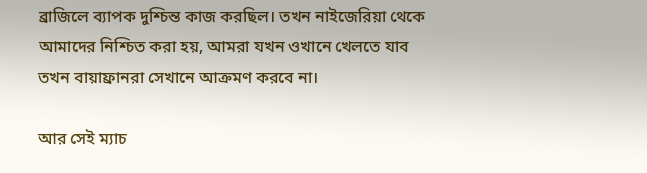ব্রাজিলে ব্যাপক দুশ্চিন্ত কাজ করছিল। তখন নাইজেরিয়া থেকে আমাদের নিশ্চিত করা হয়, আমরা যখন ওখানে খেলতে যাব তখন বায়াফ্রানরা সেখানে আক্রমণ করবে না।

আর সেই ম্যাচ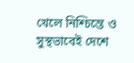খেলে নিশ্চিন্তে ও সুস্থভাবেই দেশে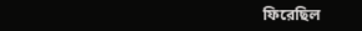ফিরেছিল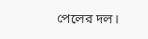পেলের দল।